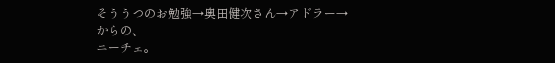そううつのお勉強→奥田健次さん→アドラー→
からの、
ニーチェ。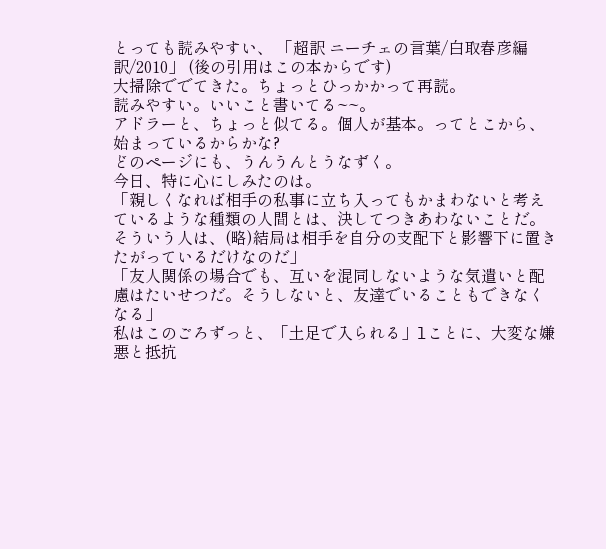とっても読みやすい、 「超訳 ニーチェの言葉/白取春彦編訳/2010」 (後の引用はこの本からです)
大掃除ででてきた。ちょっとひっかかって再読。
読みやすい。いいこと書いてる~~。
アドラーと、ちょっと似てる。個人が基本。ってとこから、始まっているからかな?
どのページにも、うんうんとうなずく。
今日、特に心にしみたのは。
「親しくなれば相手の私事に立ち入ってもかまわないと考えているような種類の人間とは、決してつきあわないことだ。そういう人は、(略)結局は相手を自分の支配下と影響下に置きたがっているだけなのだ」
「友人関係の場合でも、互いを混同しないような気遣いと配慮はたいせつだ。そうしないと、友達でいることもできなくなる」
私はこのごろずっと、「土足で入られる」lことに、大変な嫌悪と抵抗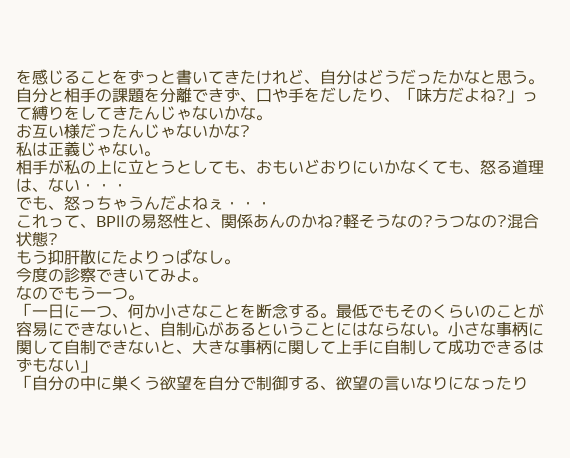を感じることをずっと書いてきたけれど、自分はどうだったかなと思う。
自分と相手の課題を分離できず、口や手をだしたり、「味方だよね?」って縛りをしてきたんじゃないかな。
お互い様だったんじゃないかな?
私は正義じゃない。
相手が私の上に立とうとしても、おもいどおりにいかなくても、怒る道理は、ない・・・
でも、怒っちゃうんだよねぇ・・・
これって、BPⅡの易怒性と、関係あんのかね?軽そうなの?うつなの?混合状態?
もう抑肝散にたよりっぱなし。
今度の診察できいてみよ。
なのでもう一つ。
「一日に一つ、何か小さなことを断念する。最低でもそのくらいのことが容易にできないと、自制心があるということにはならない。小さな事柄に関して自制できないと、大きな事柄に関して上手に自制して成功できるはずもない」
「自分の中に巣くう欲望を自分で制御する、欲望の言いなりになったり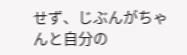せず、じぶんがちゃんと自分の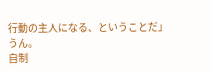行動の主人になる、ということだ」
うん。
自制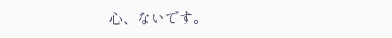心、ないです。